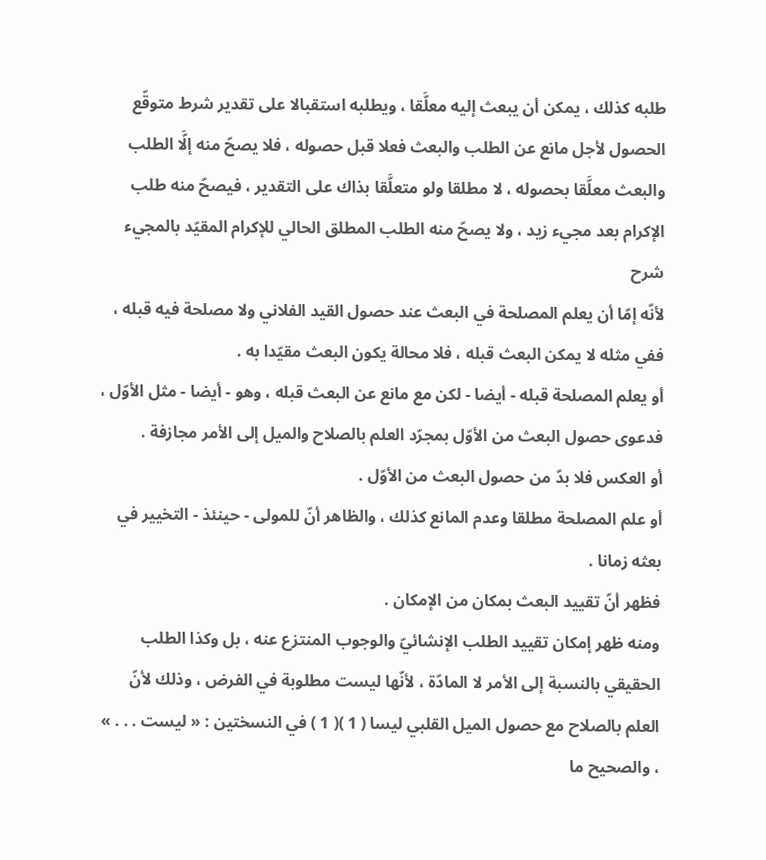طلبه كذلك ، يمكن أن يبعث إليه معلَّقا ، ويطلبه استقبالا على تقدير شرط متوقّع الحصول لأجل مانع عن الطلب والبعث فعلا قبل حصوله ، فلا يصحّ منه إلَّا الطلب والبعث معلَّقا بحصوله ، لا مطلقا ولو متعلَّقا بذاك على التقدير ، فيصحّ منه طلب الإكرام بعد مجيء زيد ، ولا يصحّ منه الطلب المطلق الحالي للإكرام المقيّد بالمجيء
شرح
لأنّه إمّا أن يعلم المصلحة في البعث عند حصول القيد الفلاني ولا مصلحة فيه قبله ، ففي مثله لا يمكن البعث قبله ، فلا محالة يكون البعث مقيّدا به .
أو يعلم المصلحة قبله - أيضا - لكن مع مانع عن البعث قبله ، وهو - أيضا - مثل الأوّل ، فدعوى حصول البعث من الأوّل بمجرّد العلم بالصلاح والميل إلى الأمر مجازفة .
أو العكس فلا بدّ من حصول البعث من الأوّل .
أو علم المصلحة مطلقا وعدم المانع كذلك ، والظاهر أنّ للمولى - حينئذ - التخيير في بعثه زمانا .
فظهر أنّ تقييد البعث بمكان من الإمكان .
ومنه ظهر إمكان تقييد الطلب الإنشائيّ والوجوب المنتزع عنه ، بل وكذا الطلب الحقيقي بالنسبة إلى الأمر لا المادّة ، لأنّها ليست مطلوبة في الفرض ، وذلك لأنّ العلم بالصلاح مع حصول الميل القلبي ليسا ( 1 )( 1 ) في النسختين : « ليست . . . » ، والصحيح ما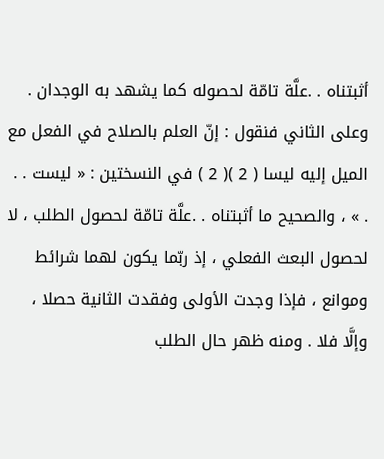أثبتناه . .علَّة تامّة لحصوله كما يشهد به الوجدان .
وعلى الثاني فنقول : إنّ العلم بالصلاح في الفعل مع الميل إليه ليسا ( 2 )( 2 ) في النسختين : « ليست . . . » ، والصحيح ما أثبتناه . .علَّة تامّة لحصول الطلب ، لا لحصول البعث الفعلي ، إذ ربّما يكون لهما شرائط وموانع ، فإذا وجدت الأولى وفقدت الثانية حصلا ، وإلَّا فلا . ومنه ظهر حال الطلب